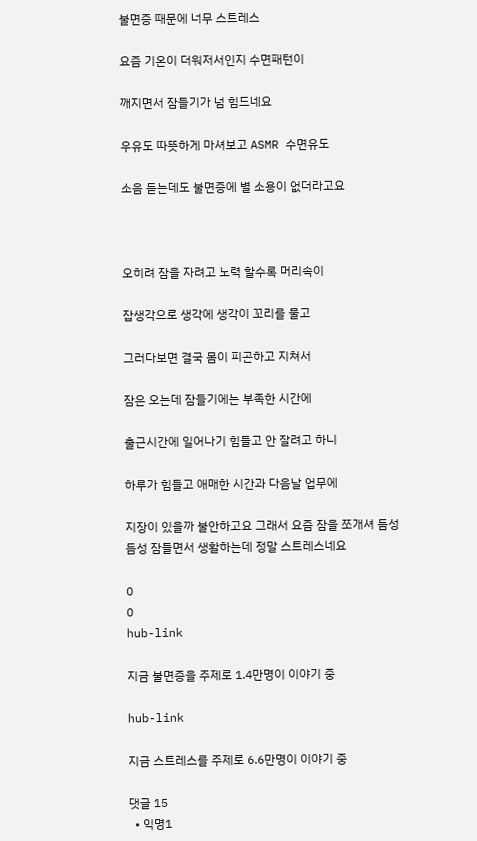불면증 때문에 너무 스트레스

요즘 기온이 더워저서인지 수면패턴이

깨지면서 잠들기가 넘 힘드네요

우유도 따뜻하게 마셔보고 ASMR 수면유도

소음 듣는데도 불면증에 별 소용이 없더라고요



오히려 잠을 자려고 노력 할수록 머리속이

잡생각으로 생각에 생각이 꼬리를 물고

그러다보면 결국 몸이 피곤하고 지쳐서

잠은 오는데 잠들기에는 부족한 시간에

출근시간에 일어나기 힘들고 안 잘려고 하니

하루가 힘들고 애매한 시간과 다음날 업무에

지장이 있을까 불안하고요 그래서 요즘 잠을 쪼개셔 듬성듬성 잠들면서 생활하는데 정말 스트레스네요

0
0
hub-link

지금 불면증을 주제로 1.4만명이 이야기 중

hub-link

지금 스트레스를 주제로 6.6만명이 이야기 중

댓글 15
  • 익명1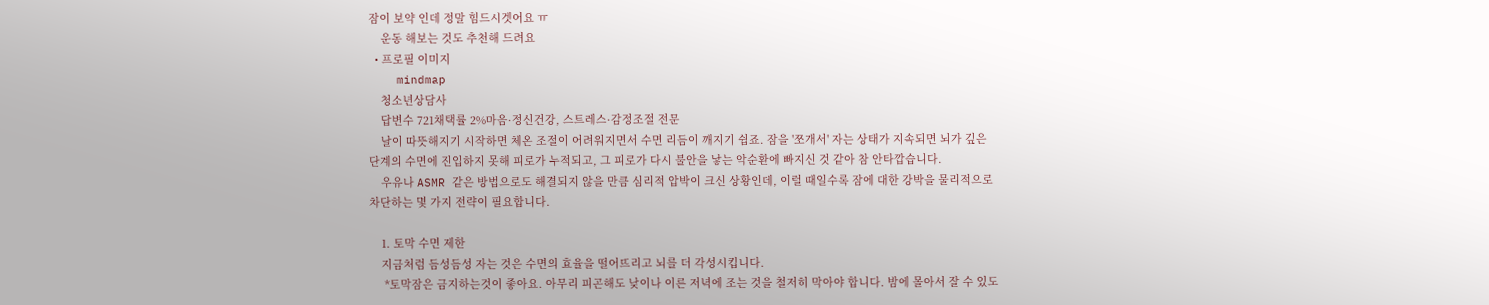잠이 보약 인데 정말 힘드시겟어요 ㅠ
    운동 해보는 것도 추천해 드려요
  • 프로필 이미지
    mindmap
    청소년상담사
    답변수 721채택률 2%마음·정신건강, 스트레스·감정조절 전문
    날이 따뜻해지기 시작하면 체온 조절이 어려워지면서 수면 리듬이 깨지기 쉽죠. 잠을 '쪼개서' 자는 상태가 지속되면 뇌가 깊은 단계의 수면에 진입하지 못해 피로가 누적되고, 그 피로가 다시 불안을 낳는 악순환에 빠지신 것 같아 참 안타깝습니다.
    우유나 ASMR 같은 방법으로도 해결되지 않을 만큼 심리적 압박이 크신 상황인데, 이럴 때일수록 잠에 대한 강박을 물리적으로 차단하는 몇 가지 전략이 필요합니다.

    1. 토막 수면 제한
    지금처럼 듬성듬성 자는 것은 수면의 효율을 떨어뜨리고 뇌를 더 각성시킵니다.
     *토막잠은 금지하는것이 좋아요. 아무리 피곤해도 낮이나 이른 저녁에 조는 것을 철저히 막아야 합니다. 밤에 몰아서 잘 수 있도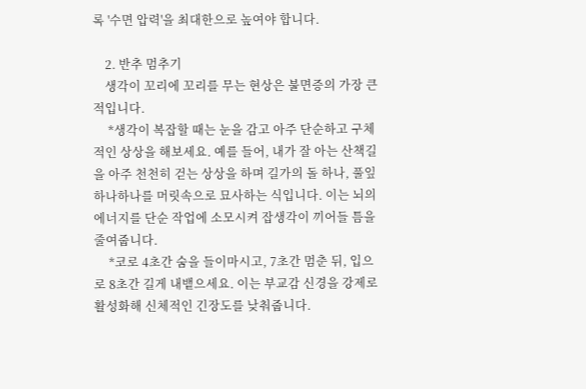록 '수면 압력'을 최대한으로 높여야 합니다.

    2. 반추 멈추기
    생각이 꼬리에 꼬리를 무는 현상은 불면증의 가장 큰 적입니다.
     *생각이 복잡할 때는 눈을 감고 아주 단순하고 구체적인 상상을 해보세요. 예를 들어, 내가 잘 아는 산책길을 아주 천천히 걷는 상상을 하며 길가의 돌 하나, 풀잎 하나하나를 머릿속으로 묘사하는 식입니다. 이는 뇌의 에너지를 단순 작업에 소모시켜 잡생각이 끼어들 틈을 줄여줍니다.
     *코로 4초간 숨을 들이마시고, 7초간 멈춘 뒤, 입으로 8초간 길게 내뱉으세요. 이는 부교감 신경을 강제로 활성화해 신체적인 긴장도를 낮춰줍니다.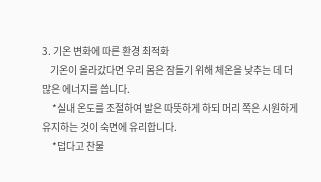3. 기온 변화에 따른 환경 최적화
    기온이 올라갔다면 우리 몸은 잠들기 위해 체온을 낮추는 데 더 많은 에너지를 씁니다.
     *실내 온도를 조절하여 발은 따뜻하게 하되 머리 쪽은 시원하게 유지하는 것이 숙면에 유리합니다.
     *덥다고 찬물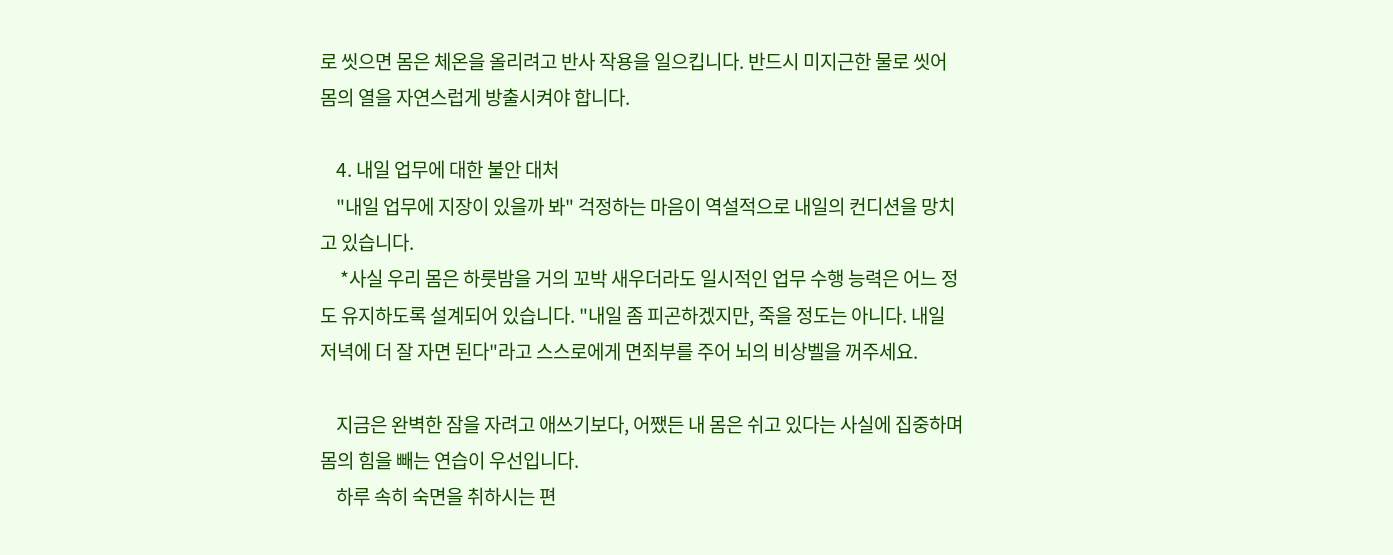로 씻으면 몸은 체온을 올리려고 반사 작용을 일으킵니다. 반드시 미지근한 물로 씻어 몸의 열을 자연스럽게 방출시켜야 합니다.

    4. 내일 업무에 대한 불안 대처
    "내일 업무에 지장이 있을까 봐" 걱정하는 마음이 역설적으로 내일의 컨디션을 망치고 있습니다.
     *사실 우리 몸은 하룻밤을 거의 꼬박 새우더라도 일시적인 업무 수행 능력은 어느 정도 유지하도록 설계되어 있습니다. "내일 좀 피곤하겠지만, 죽을 정도는 아니다. 내일 저녁에 더 잘 자면 된다"라고 스스로에게 면죄부를 주어 뇌의 비상벨을 꺼주세요.

    지금은 완벽한 잠을 자려고 애쓰기보다, 어쨌든 내 몸은 쉬고 있다는 사실에 집중하며 몸의 힘을 빼는 연습이 우선입니다.
    하루 속히 숙면을 취하시는 편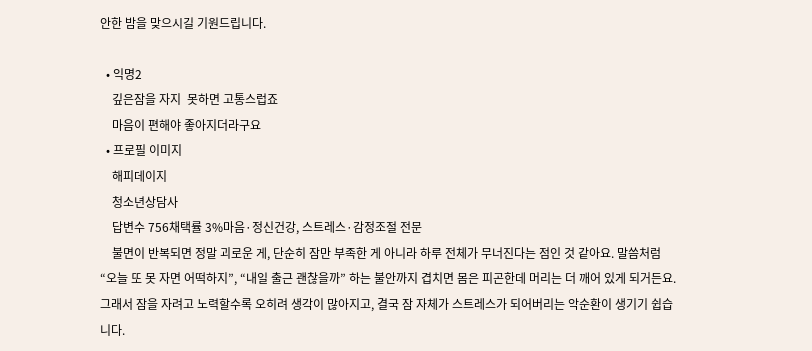안한 밤을 맞으시길 기원드립니다.

  • 익명2
    깊은잠을 자지  못하면 고통스럽죠
    마음이 편해야 좋아지더라구요
  • 프로필 이미지
    해피데이지
    청소년상담사
    답변수 756채택률 3%마음·정신건강, 스트레스·감정조절 전문
    불면이 반복되면 정말 괴로운 게, 단순히 잠만 부족한 게 아니라 하루 전체가 무너진다는 점인 것 같아요. 말씀처럼 “오늘 또 못 자면 어떡하지”, “내일 출근 괜찮을까” 하는 불안까지 겹치면 몸은 피곤한데 머리는 더 깨어 있게 되거든요. 그래서 잠을 자려고 노력할수록 오히려 생각이 많아지고, 결국 잠 자체가 스트레스가 되어버리는 악순환이 생기기 쉽습니다.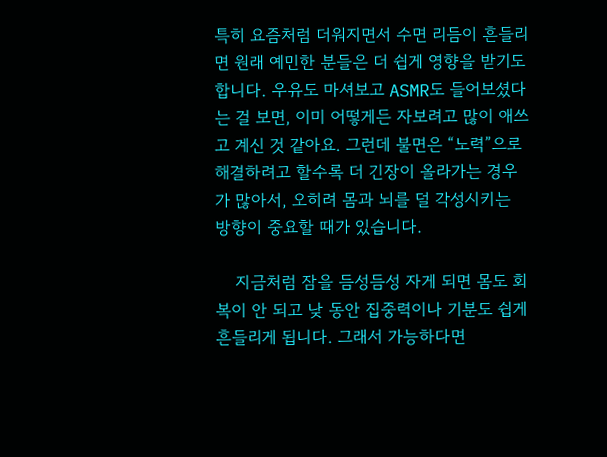특히 요즘처럼 더워지면서 수면 리듬이 흔들리면 원래 예민한 분들은 더 쉽게 영향을 받기도 합니다. 우유도 마셔보고 ASMR도 들어보셨다는 걸 보면, 이미 어떻게든 자보려고 많이 애쓰고 계신 것 같아요. 그런데 불면은 “노력”으로 해결하려고 할수록 더 긴장이 올라가는 경우가 많아서, 오히려 몸과 뇌를 덜 각성시키는 방향이 중요할 때가 있습니다.

    지금처럼 잠을 듬성듬성 자게 되면 몸도 회복이 안 되고 낮 동안 집중력이나 기분도 쉽게 흔들리게 됩니다. 그래서 가능하다면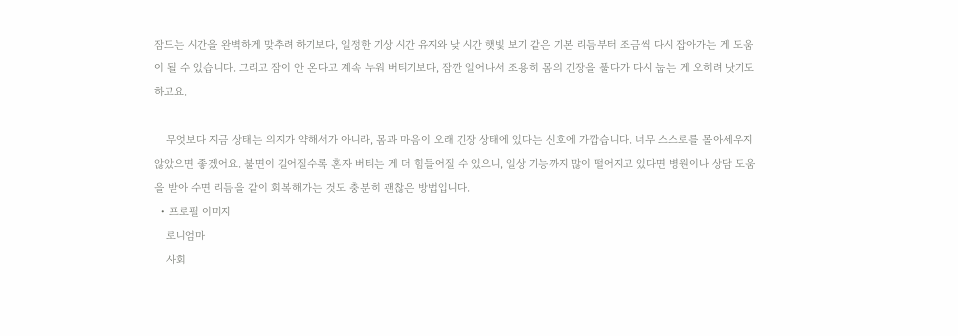잠드는 시간을 완벽하게 맞추려 하기보다, 일정한 기상 시간 유지와 낮 시간 햇빛 보기 같은 기본 리듬부터 조금씩 다시 잡아가는 게 도움이 될 수 있습니다. 그리고 잠이 안 온다고 계속 누워 버티기보다, 잠깐 일어나서 조용히 몸의 긴장을 풀다가 다시 눕는 게 오히려 낫기도 하고요.

    무엇보다 지금 상태는 의지가 약해서가 아니라, 몸과 마음이 오래 긴장 상태에 있다는 신호에 가깝습니다. 너무 스스로를 몰아세우지 않았으면 좋겠어요. 불면이 길어질수록 혼자 버티는 게 더 힘들어질 수 있으니, 일상 기능까지 많이 떨어지고 있다면 병원이나 상담 도움을 받아 수면 리듬을 같이 회복해가는 것도 충분히 괜찮은 방법입니다.
  • 프로필 이미지
    로니엄마
    사회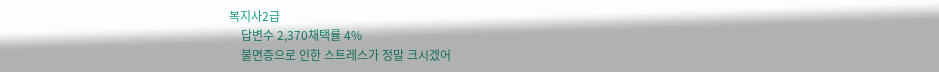복지사2급
    답변수 2,370채택률 4%
    불면증으로 인한 스트레스가 정말 크시겠어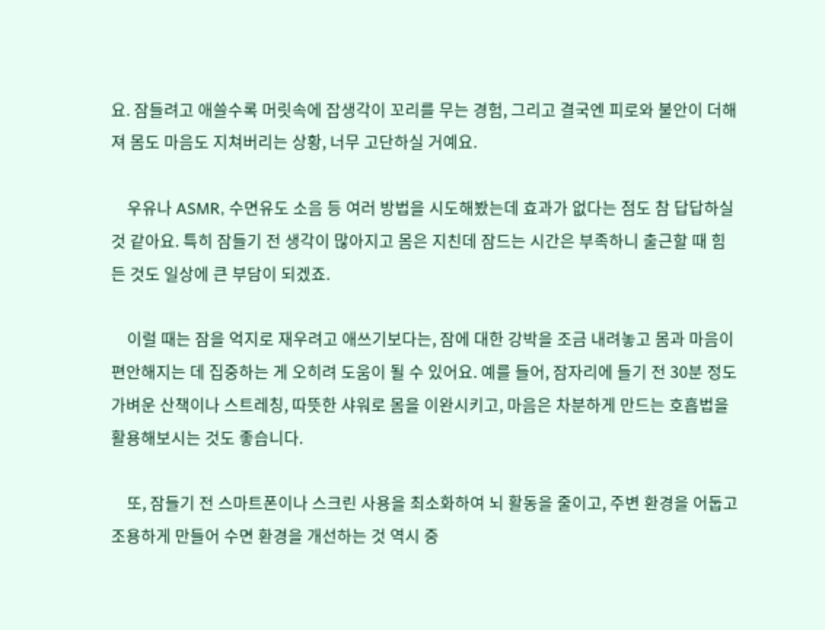요. 잠들려고 애쓸수록 머릿속에 잡생각이 꼬리를 무는 경험, 그리고 결국엔 피로와 불안이 더해져 몸도 마음도 지쳐버리는 상황, 너무 고단하실 거예요.

    우유나 ASMR, 수면유도 소음 등 여러 방법을 시도해봤는데 효과가 없다는 점도 참 답답하실 것 같아요. 특히 잠들기 전 생각이 많아지고 몸은 지친데 잠드는 시간은 부족하니 출근할 때 힘든 것도 일상에 큰 부담이 되겠죠.

    이럴 때는 잠을 억지로 재우려고 애쓰기보다는, 잠에 대한 강박을 조금 내려놓고 몸과 마음이 편안해지는 데 집중하는 게 오히려 도움이 될 수 있어요. 예를 들어, 잠자리에 들기 전 30분 정도 가벼운 산책이나 스트레칭, 따뜻한 샤워로 몸을 이완시키고, 마음은 차분하게 만드는 호흡법을 활용해보시는 것도 좋습니다.

    또, 잠들기 전 스마트폰이나 스크린 사용을 최소화하여 뇌 활동을 줄이고, 주변 환경을 어둡고 조용하게 만들어 수면 환경을 개선하는 것 역시 중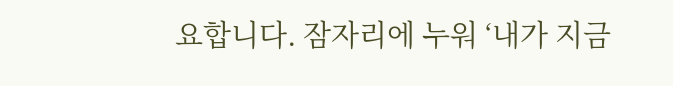요합니다. 잠자리에 누워 ‘내가 지금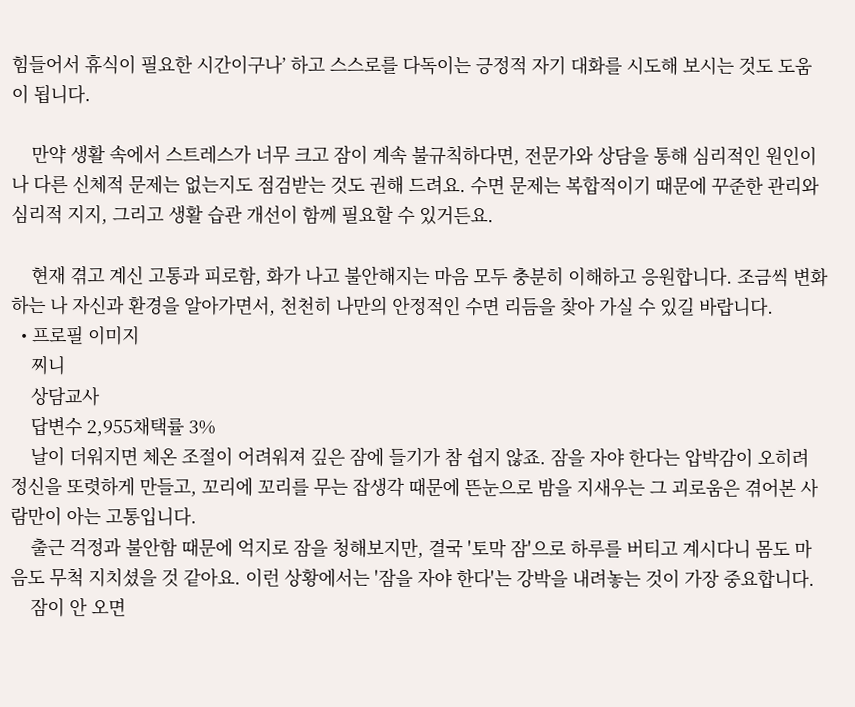힘들어서 휴식이 필요한 시간이구나’ 하고 스스로를 다독이는 긍정적 자기 대화를 시도해 보시는 것도 도움이 됩니다.

    만약 생활 속에서 스트레스가 너무 크고 잠이 계속 불규칙하다면, 전문가와 상담을 통해 심리적인 원인이나 다른 신체적 문제는 없는지도 점검받는 것도 권해 드려요. 수면 문제는 복합적이기 때문에 꾸준한 관리와 심리적 지지, 그리고 생활 습관 개선이 함께 필요할 수 있거든요.

    현재 겪고 계신 고통과 피로함, 화가 나고 불안해지는 마음 모두 충분히 이해하고 응원합니다. 조금씩 변화하는 나 자신과 환경을 알아가면서, 천천히 나만의 안정적인 수면 리듬을 찾아 가실 수 있길 바랍니다.
  • 프로필 이미지
    찌니
    상담교사
    답변수 2,955채택률 3%
    날이 더워지면 체온 조절이 어려워져 깊은 잠에 들기가 참 쉽지 않죠. 잠을 자야 한다는 압박감이 오히려 정신을 또렷하게 만들고, 꼬리에 꼬리를 무는 잡생각 때문에 뜬눈으로 밤을 지새우는 그 괴로움은 겪어본 사람만이 아는 고통입니다.
    출근 걱정과 불안함 때문에 억지로 잠을 청해보지만, 결국 '토막 잠'으로 하루를 버티고 계시다니 몸도 마음도 무척 지치셨을 것 같아요. 이런 상황에서는 '잠을 자야 한다'는 강박을 내려놓는 것이 가장 중요합니다.
    잠이 안 오면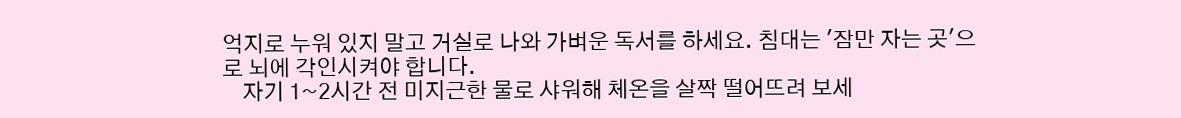억지로 누워 있지 말고 거실로 나와 가벼운 독서를 하세요. 침대는 '잠만 자는 곳'으로 뇌에 각인시켜야 합니다.
    자기 1~2시간 전 미지근한 물로 샤워해 체온을 살짝 떨어뜨려 보세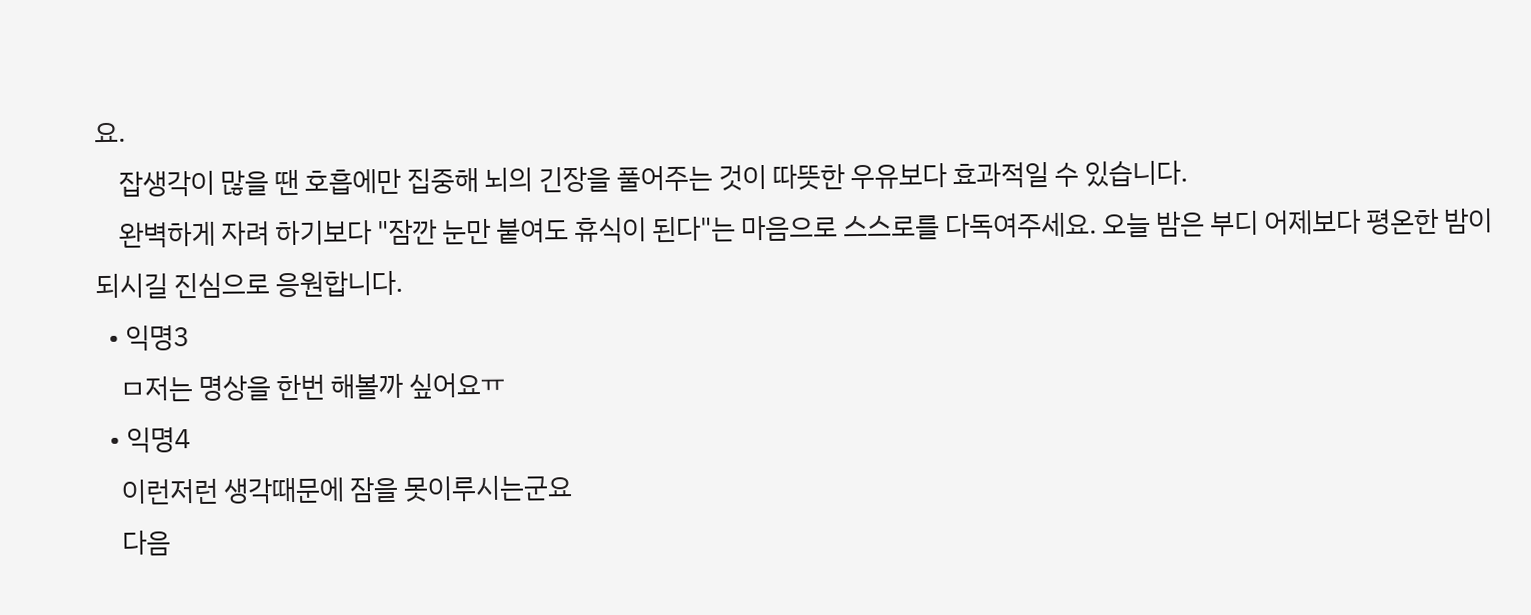요.
    잡생각이 많을 땐 호흡에만 집중해 뇌의 긴장을 풀어주는 것이 따뜻한 우유보다 효과적일 수 있습니다.
    완벽하게 자려 하기보다 "잠깐 눈만 붙여도 휴식이 된다"는 마음으로 스스로를 다독여주세요. 오늘 밤은 부디 어제보다 평온한 밤이 되시길 진심으로 응원합니다.
  • 익명3
    ㅁ저는 명상을 한번 해볼까 싶어요ㅠ
  • 익명4
    이런저런 생각때문에 잠을 못이루시는군요
    다음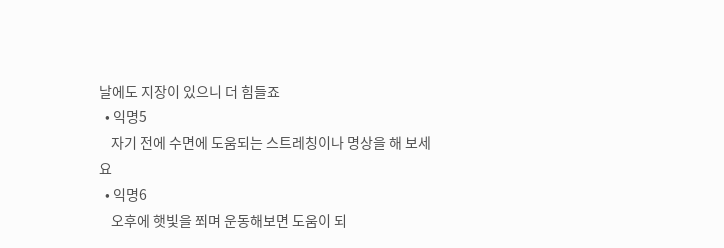날에도 지장이 있으니 더 힘들죠
  • 익명5
    자기 전에 수면에 도움되는 스트레칭이나 명상을 해 보세요
  • 익명6
    오후에 햇빛을 쬐며 운동해보면 도움이 되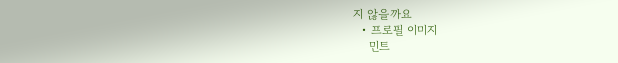지 않을까요
  • 프로필 이미지
    민트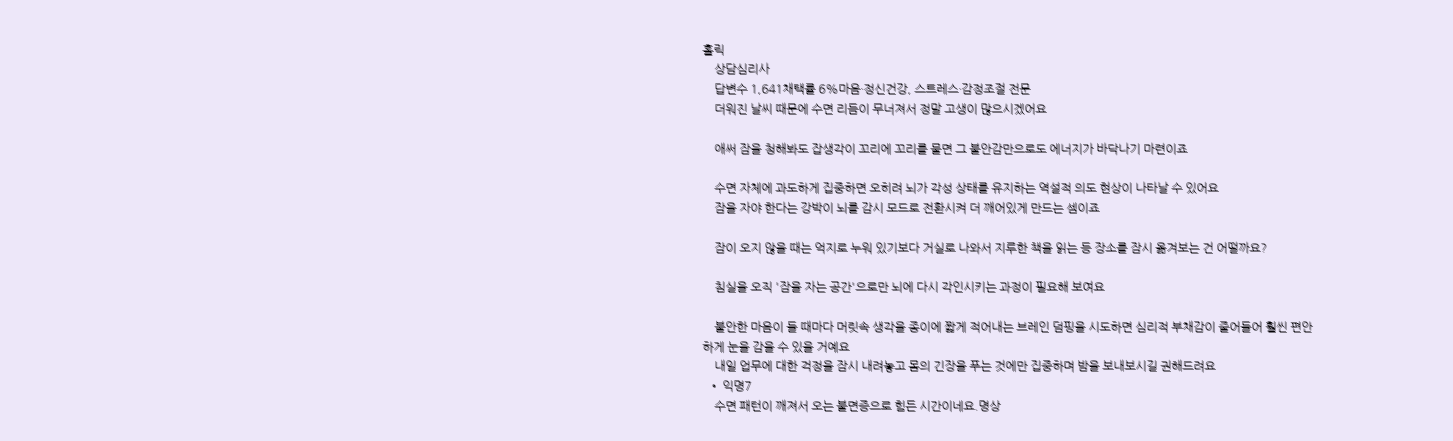홀릭
    상담심리사
    답변수 1,641채택률 6%마음·정신건강, 스트레스·감정조절 전문
    더워진 날씨 때문에 수면 리듬이 무너져서 정말 고생이 많으시겠어요

    애써 잠을 청해봐도 잡생각이 꼬리에 꼬리를 물면 그 불안감만으로도 에너지가 바닥나기 마련이죠

    수면 자체에 과도하게 집중하면 오히려 뇌가 각성 상태를 유지하는 역설적 의도 현상이 나타날 수 있어요
    잠을 자야 한다는 강박이 뇌를 감시 모드로 전환시켜 더 깨어있게 만드는 셈이죠

    잠이 오지 않을 때는 억지로 누워 있기보다 거실로 나와서 지루한 책을 읽는 등 장소를 잠시 옮겨보는 건 어떨까요?

    침실을 오직 '잠을 자는 공간'으로만 뇌에 다시 각인시키는 과정이 필요해 보여요

    불안한 마음이 들 때마다 머릿속 생각을 종이에 짧게 적어내는 브레인 덤핑을 시도하면 심리적 부채감이 줄어들어 훨씬 편안하게 눈을 감을 수 있을 거예요
    내일 업무에 대한 걱정을 잠시 내려놓고 몸의 긴장을 푸는 것에만 집중하며 밤을 보내보시길 권해드려요
  • 익명7
    수면 패턴이 깨져서 오는 불면증으로 힘든 시간이네요.명상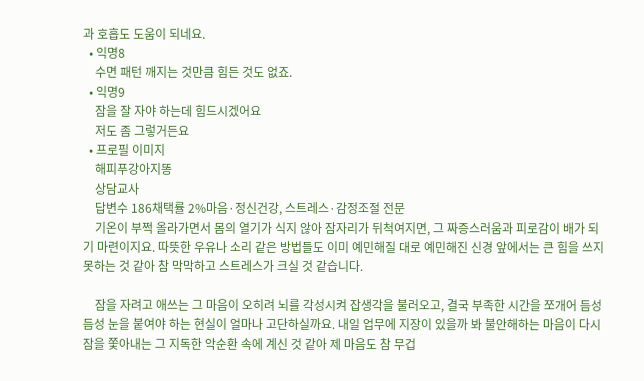과 호흡도 도움이 되네요.
  • 익명8
    수면 패턴 깨지는 것만큼 힘든 것도 없죠.
  • 익명9
    잠을 잘 자야 하는데 힘드시겠어요
    저도 좀 그렇거든요
  • 프로필 이미지
    해피푸강아지똥
    상담교사
    답변수 186채택률 2%마음·정신건강, 스트레스·감정조절 전문
    기온이 부쩍 올라가면서 몸의 열기가 식지 않아 잠자리가 뒤척여지면, 그 짜증스러움과 피로감이 배가 되기 마련이지요. 따뜻한 우유나 소리 같은 방법들도 이미 예민해질 대로 예민해진 신경 앞에서는 큰 힘을 쓰지 못하는 것 같아 참 막막하고 스트레스가 크실 것 같습니다.

    잠을 자려고 애쓰는 그 마음이 오히려 뇌를 각성시켜 잡생각을 불러오고, 결국 부족한 시간을 쪼개어 듬성듬성 눈을 붙여야 하는 현실이 얼마나 고단하실까요. 내일 업무에 지장이 있을까 봐 불안해하는 마음이 다시 잠을 쫓아내는 그 지독한 악순환 속에 계신 것 같아 제 마음도 참 무겁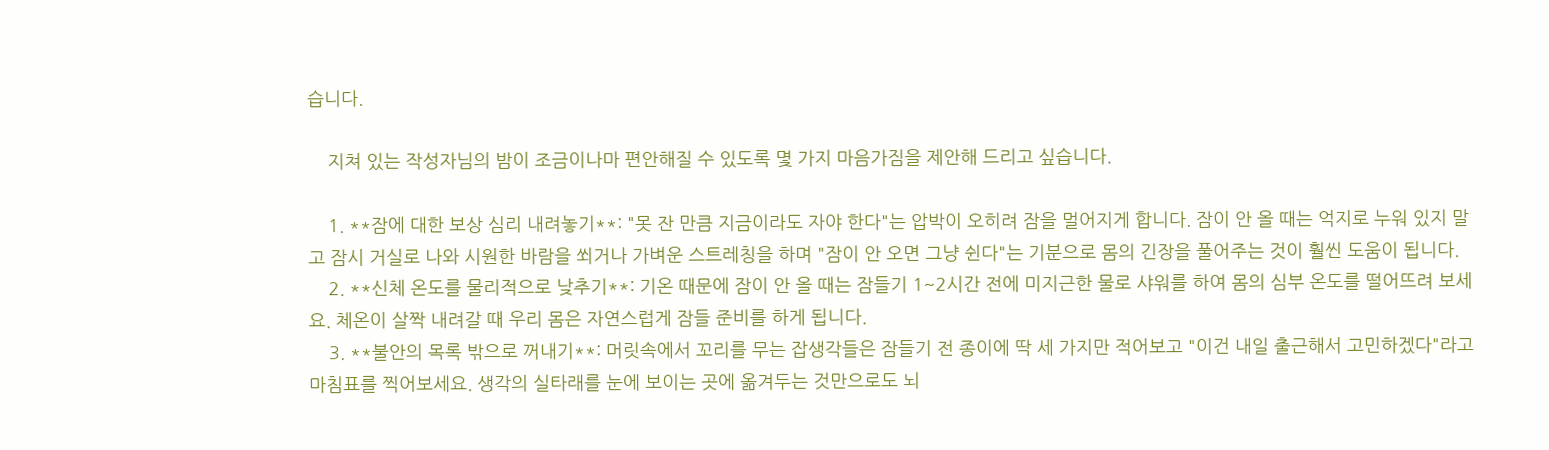습니다.

    지쳐 있는 작성자님의 밤이 조금이나마 편안해질 수 있도록 몇 가지 마음가짐을 제안해 드리고 싶습니다.

    1. **잠에 대한 보상 심리 내려놓기**: "못 잔 만큼 지금이라도 자야 한다"는 압박이 오히려 잠을 멀어지게 합니다. 잠이 안 올 때는 억지로 누워 있지 말고 잠시 거실로 나와 시원한 바람을 쐬거나 가벼운 스트레칭을 하며 "잠이 안 오면 그냥 쉰다"는 기분으로 몸의 긴장을 풀어주는 것이 훨씬 도움이 됩니다.
    2. **신체 온도를 물리적으로 낮추기**: 기온 때문에 잠이 안 올 때는 잠들기 1~2시간 전에 미지근한 물로 샤워를 하여 몸의 심부 온도를 떨어뜨려 보세요. 체온이 살짝 내려갈 때 우리 몸은 자연스럽게 잠들 준비를 하게 됩니다.
    3. **불안의 목록 밖으로 꺼내기**: 머릿속에서 꼬리를 무는 잡생각들은 잠들기 전 종이에 딱 세 가지만 적어보고 "이건 내일 출근해서 고민하겠다"라고 마침표를 찍어보세요. 생각의 실타래를 눈에 보이는 곳에 옮겨두는 것만으로도 뇌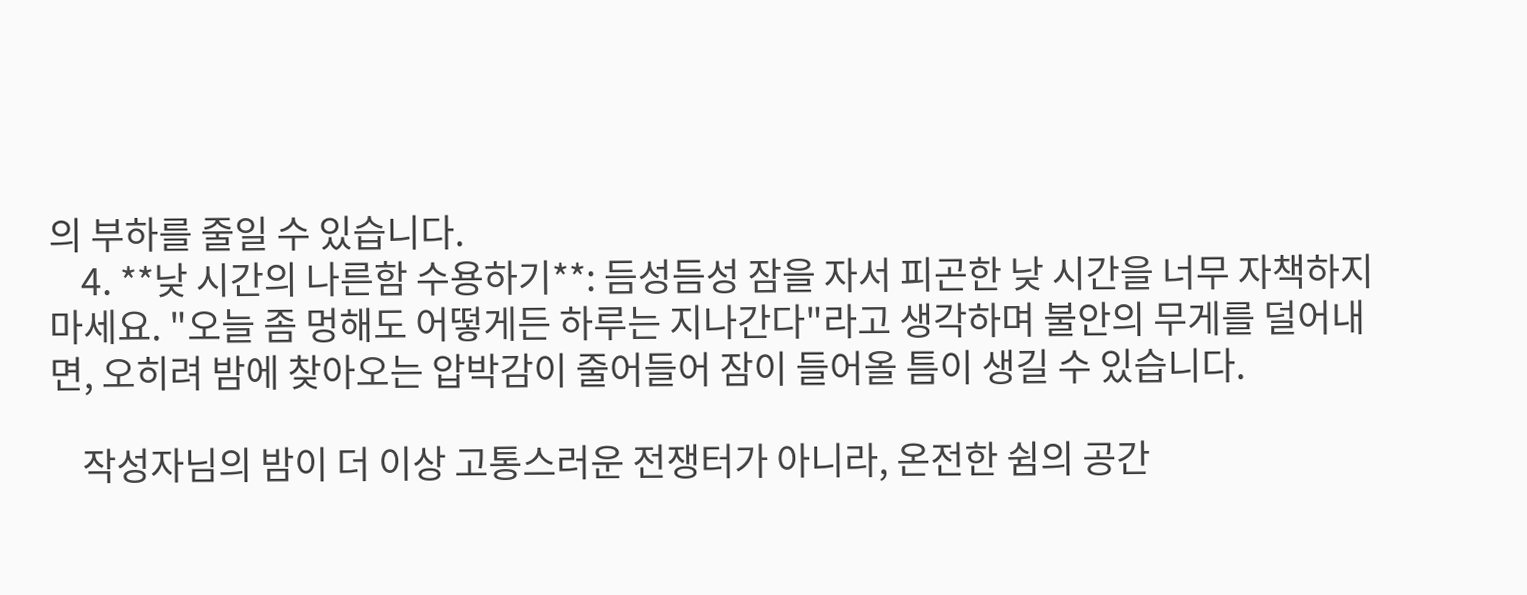의 부하를 줄일 수 있습니다.
    4. **낮 시간의 나른함 수용하기**: 듬성듬성 잠을 자서 피곤한 낮 시간을 너무 자책하지 마세요. "오늘 좀 멍해도 어떻게든 하루는 지나간다"라고 생각하며 불안의 무게를 덜어내면, 오히려 밤에 찾아오는 압박감이 줄어들어 잠이 들어올 틈이 생길 수 있습니다.

    작성자님의 밤이 더 이상 고통스러운 전쟁터가 아니라, 온전한 쉼의 공간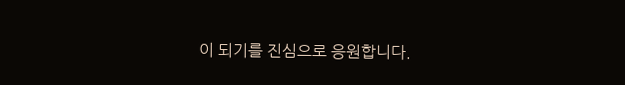이 되기를 진심으로 응원합니다.